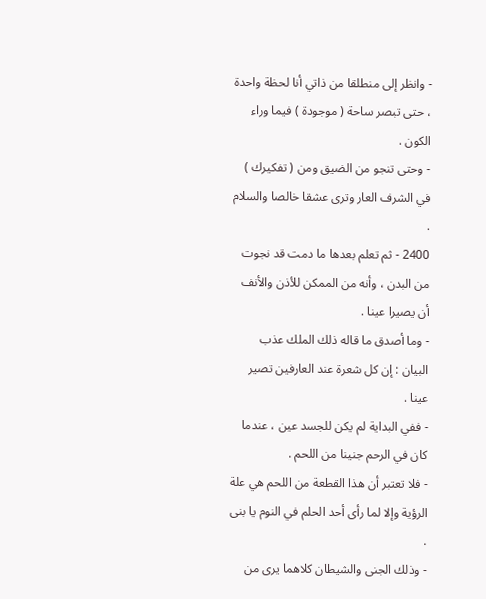- وانظر إلى منطلقا من ذاتي أنا لحظة واحدة ، حتى تبصر ساحة ( موجودة ) فيما وراء الكون .
- وحتى تنجو من الضيق ومن ( تفكيرك ) في الشرف العار وترى عشقا خالصا والسلام .
2400 - ثم تعلم بعدها ما دمت قد نجوت من البدن ، وأنه من الممكن للأذن والأنف أن يصيرا عينا .
- وما أصدق ما قاله ذلك الملك عذب البيان : إن كل شعرة عند العارفين تصير عينا .
- ففي البداية لم يكن للجسد عين ، عندما كان في الرحم جنينا من اللحم .
- فلا تعتبر أن هذا القطعة من اللحم هي علة الرؤية وإلا لما رأى أحد الحلم في النوم يا بنى .
- وذلك الجنى والشيطان كلاهما يرى من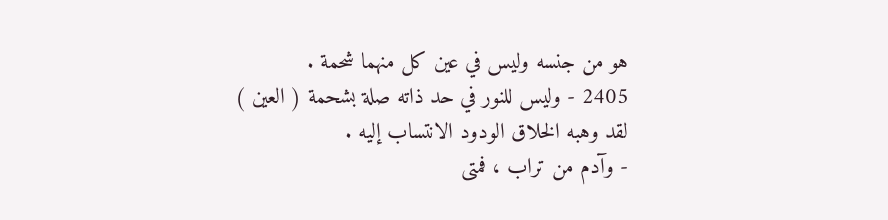هو من جنسه وليس في عين كل منهما شحمة .
2405 - وليس للنور في حد ذاته صلة بشحمة ( العين ) لقد وهبه الخلاق الودود الانتساب إليه .
- وآدم من تراب ، فمتى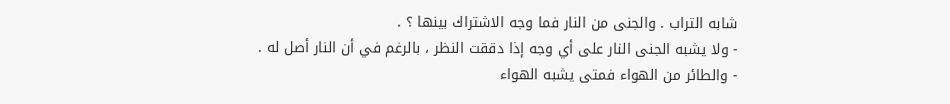شابه التراب . والجنى من النار فما وجه الاشتراك بينها ؟ .
- ولا يشبه الجنى النار على أي وجه إذا دققت النظر ، بالرغم في أن النار أصل له .
- والطائر من الهواء فمتى يشبه الهواء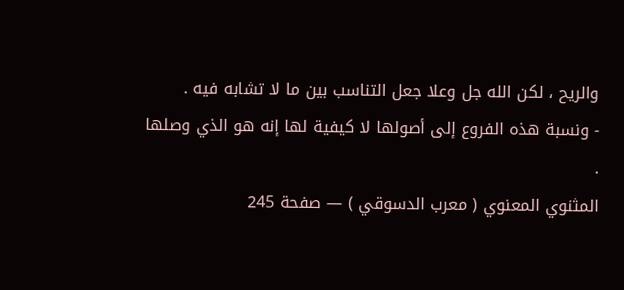والريح ، لكن الله جل وعلا جعل التناسب بين ما لا تشابه فيه .
- ونسبة هذه الفروع إلى أصولها لا كيفية لها إنه هو الذي وصلها .
المثنوي المعنوي ( معرب الدسوقي ) — صفحة 245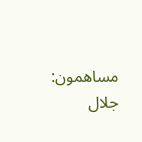مساهمون: جلال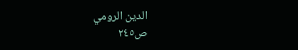الدين الرومي
ص٢٤٥